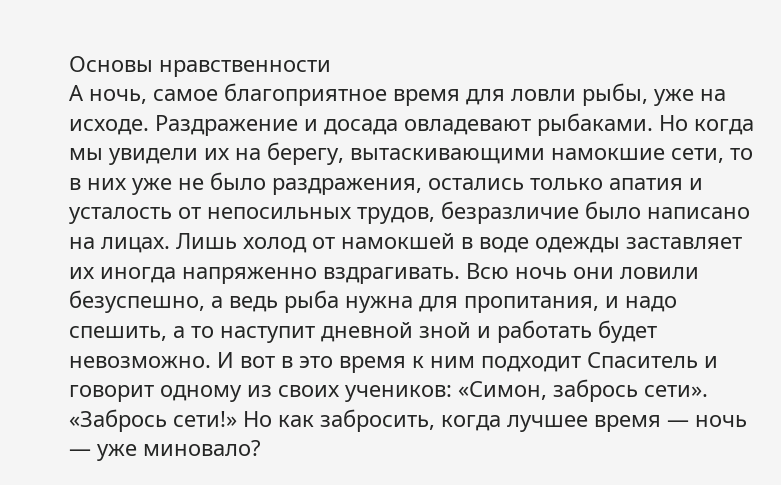Основы нравственности
А ночь, самое благоприятное время для ловли рыбы, уже на исходе. Раздражение и досада овладевают рыбаками. Но когда мы увидели их на берегу, вытаскивающими намокшие сети, то в них уже не было раздражения, остались только апатия и усталость от непосильных трудов, безразличие было написано на лицах. Лишь холод от намокшей в воде одежды заставляет их иногда напряженно вздрагивать. Всю ночь они ловили безуспешно, а ведь рыба нужна для пропитания, и надо спешить, а то наступит дневной зной и работать будет невозможно. И вот в это время к ним подходит Спаситель и говорит одному из своих учеников: «Симон, забрось сети».
«Забрось сети!» Но как забросить, когда лучшее время — ночь — уже миновало?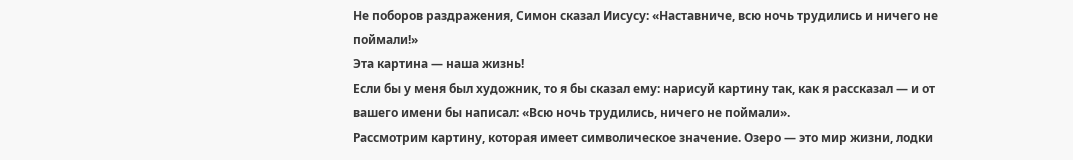Не поборов раздражения, Симон сказал Иисусу: «Наставниче, всю ночь трудились и ничего не поймали!»
Эта картина — наша жизнь!
Если бы у меня был художник, то я бы сказал ему: нарисуй картину так, как я рассказал — и от вашего имени бы написал: «Всю ночь трудились, ничего не поймали».
Рассмотрим картину, которая имеет символическое значение. Озеро — это мир жизни, лодки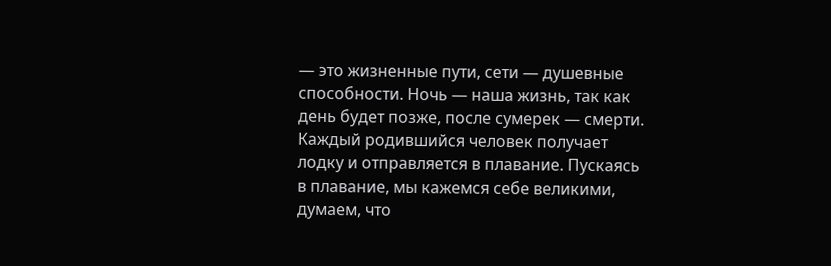— это жизненные пути, сети — душевные способности. Ночь — наша жизнь, так как день будет позже, после сумерек — смерти. Каждый родившийся человек получает лодку и отправляется в плавание. Пускаясь в плавание, мы кажемся себе великими, думаем, что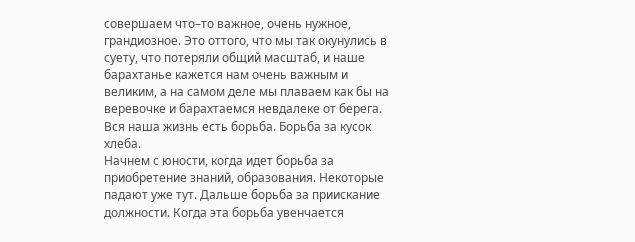совершаем что–то важное, очень нужное, грандиозное. Это оттого, что мы так окунулись в суету, что потеряли общий масштаб, и наше барахтанье кажется нам очень важным и великим, а на самом деле мы плаваем как бы на веревочке и барахтаемся невдалеке от берега. Вся наша жизнь есть борьба. Борьба за кусок хлеба.
Начнем с юности, когда идет борьба за приобретение знаний, образования. Некоторые падают уже тут. Дальше борьба за приискание должности. Когда эта борьба увенчается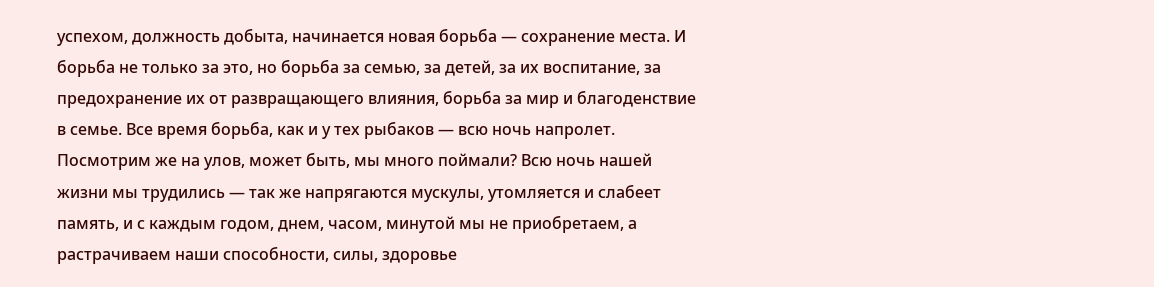успехом, должность добыта, начинается новая борьба — сохранение места. И борьба не только за это, но борьба за семью, за детей, за их воспитание, за предохранение их от развращающего влияния, борьба за мир и благоденствие в семье. Все время борьба, как и у тех рыбаков — всю ночь напролет.
Посмотрим же на улов, может быть, мы много поймали? Всю ночь нашей жизни мы трудились — так же напрягаются мускулы, утомляется и слабеет память, и с каждым годом, днем, часом, минутой мы не приобретаем, а растрачиваем наши способности, силы, здоровье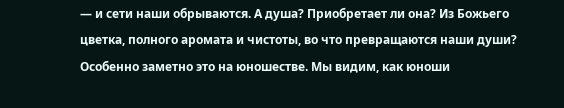— и сети наши обрываются. А душа? Приобретает ли она? Из Божьего цветка, полного аромата и чистоты, во что превращаются наши души? Особенно заметно это на юношестве. Мы видим, как юноши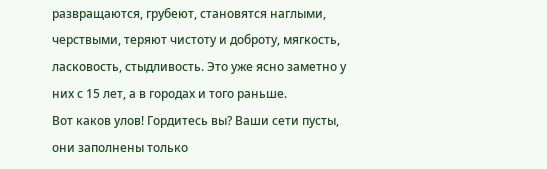развращаются, грубеют, становятся наглыми, черствыми, теряют чистоту и доброту, мягкость, ласковость, стыдливость. Это уже ясно заметно у них с 15 лет, а в городах и того раньше.
Вот каков улов! Гордитесь вы? Ваши сети пусты, они заполнены только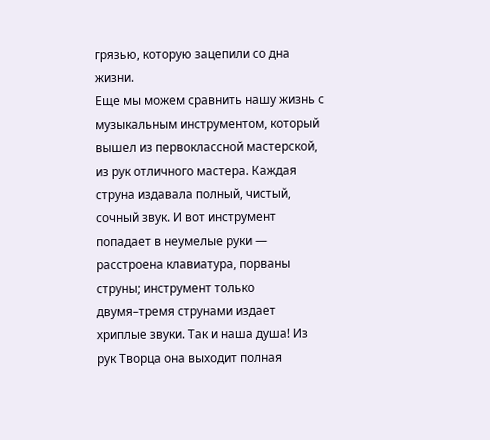грязью, которую зацепили со дна жизни.
Еще мы можем сравнить нашу жизнь с музыкальным инструментом, который вышел из первоклассной мастерской, из рук отличного мастера. Каждая струна издавала полный, чистый, сочный звук. И вот инструмент попадает в неумелые руки — расстроена клавиатура, порваны струны; инструмент только двумя–тремя струнами издает хриплые звуки. Так и наша душа! Из рук Творца она выходит полная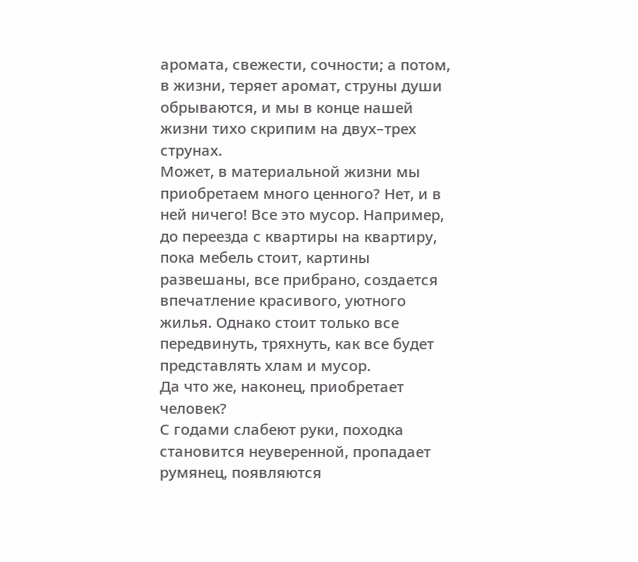аромата, свежести, сочности; а потом, в жизни, теряет аромат, струны души обрываются, и мы в конце нашей жизни тихо скрипим на двух–трех струнах.
Может, в материальной жизни мы приобретаем много ценного? Нет, и в ней ничего! Все это мусор. Например, до переезда с квартиры на квартиру, пока мебель стоит, картины развешаны, все прибрано, создается впечатление красивого, уютного жилья. Однако стоит только все передвинуть, тряхнуть, как все будет представлять хлам и мусор.
Да что же, наконец, приобретает человек?
С годами слабеют руки, походка становится неуверенной, пропадает румянец, появляются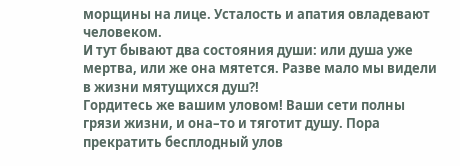морщины на лице. Усталость и апатия овладевают человеком.
И тут бывают два состояния души: или душа уже мертва, или же она мятется. Разве мало мы видели в жизни мятущихся душ?!
Гордитесь же вашим уловом! Ваши сети полны грязи жизни, и она–то и тяготит душу. Пора прекратить бесплодный улов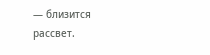— близится рассвет.